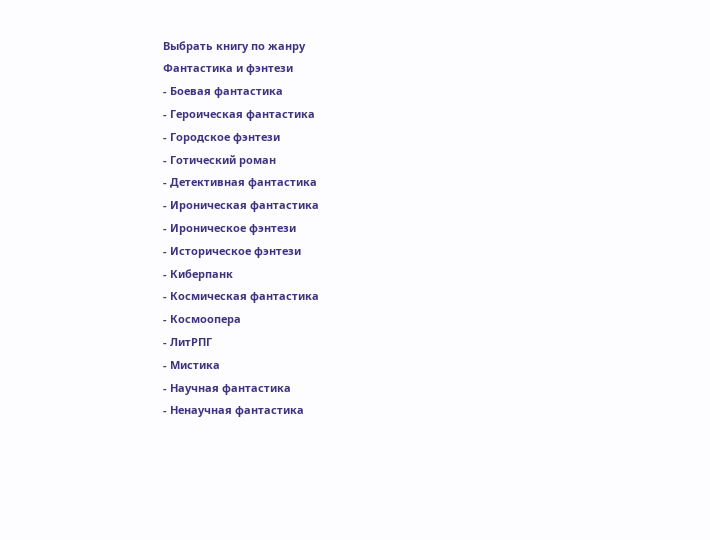Выбрать книгу по жанру
Фантастика и фэнтези
- Боевая фантастика
- Героическая фантастика
- Городское фэнтези
- Готический роман
- Детективная фантастика
- Ироническая фантастика
- Ироническое фэнтези
- Историческое фэнтези
- Киберпанк
- Космическая фантастика
- Космоопера
- ЛитРПГ
- Мистика
- Научная фантастика
- Ненаучная фантастика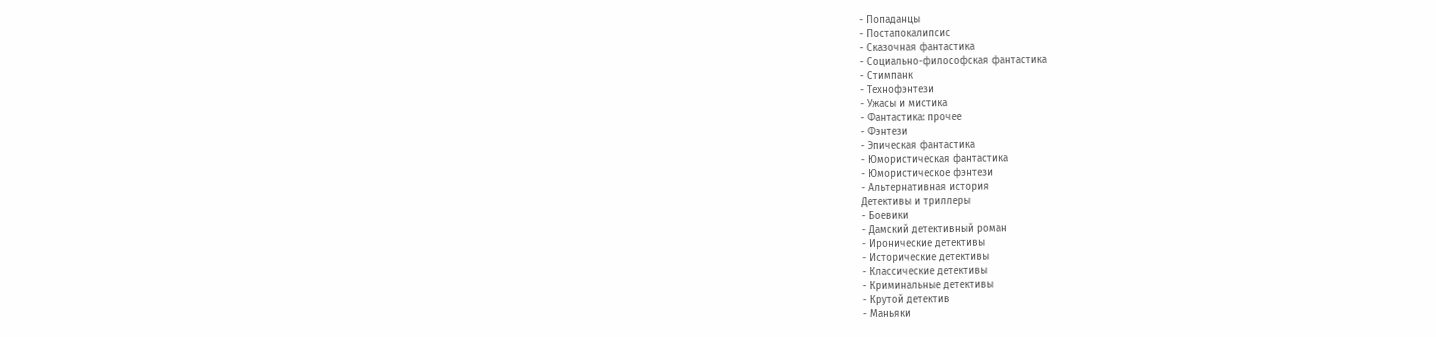- Попаданцы
- Постапокалипсис
- Сказочная фантастика
- Социально-философская фантастика
- Стимпанк
- Технофэнтези
- Ужасы и мистика
- Фантастика: прочее
- Фэнтези
- Эпическая фантастика
- Юмористическая фантастика
- Юмористическое фэнтези
- Альтернативная история
Детективы и триллеры
- Боевики
- Дамский детективный роман
- Иронические детективы
- Исторические детективы
- Классические детективы
- Криминальные детективы
- Крутой детектив
- Маньяки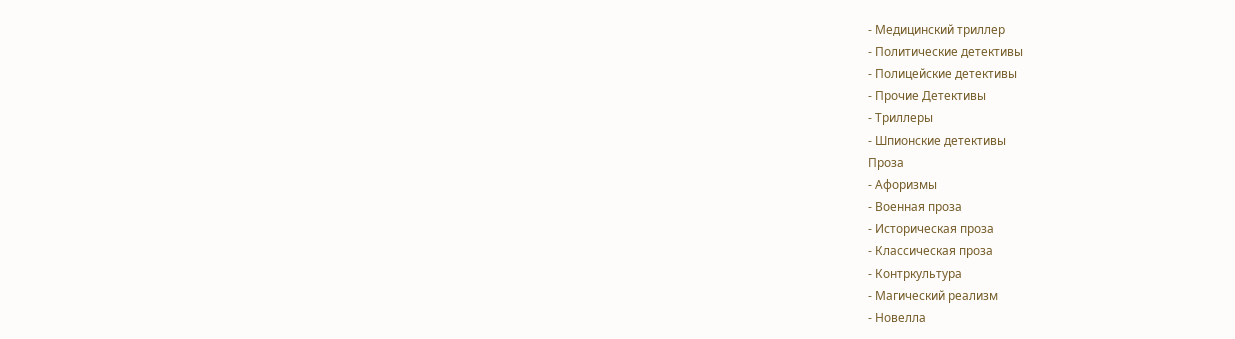- Медицинский триллер
- Политические детективы
- Полицейские детективы
- Прочие Детективы
- Триллеры
- Шпионские детективы
Проза
- Афоризмы
- Военная проза
- Историческая проза
- Классическая проза
- Контркультура
- Магический реализм
- Новелла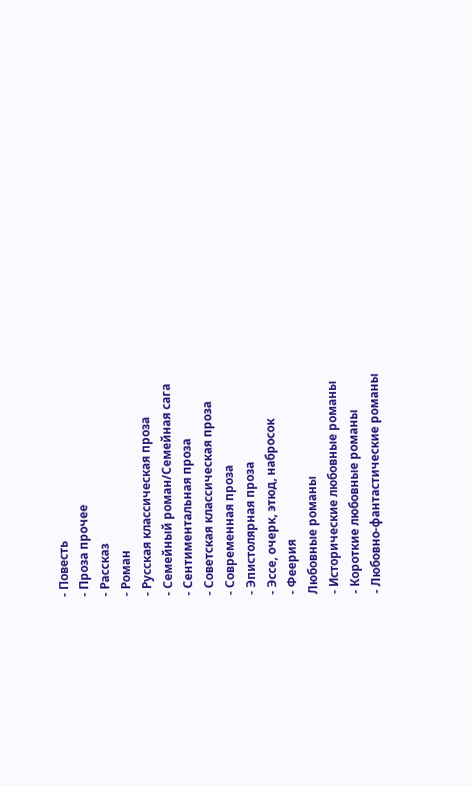- Повесть
- Проза прочее
- Рассказ
- Роман
- Русская классическая проза
- Семейный роман/Семейная сага
- Сентиментальная проза
- Советская классическая проза
- Современная проза
- Эпистолярная проза
- Эссе, очерк, этюд, набросок
- Феерия
Любовные романы
- Исторические любовные романы
- Короткие любовные романы
- Любовно-фантастические романы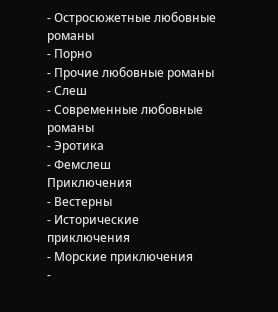- Остросюжетные любовные романы
- Порно
- Прочие любовные романы
- Слеш
- Современные любовные романы
- Эротика
- Фемслеш
Приключения
- Вестерны
- Исторические приключения
- Морские приключения
-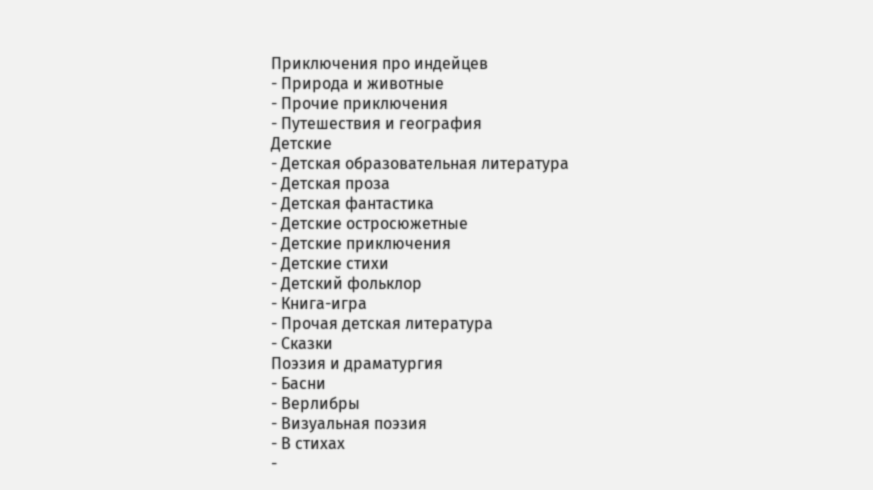Приключения про индейцев
- Природа и животные
- Прочие приключения
- Путешествия и география
Детские
- Детская образовательная литература
- Детская проза
- Детская фантастика
- Детские остросюжетные
- Детские приключения
- Детские стихи
- Детский фольклор
- Книга-игра
- Прочая детская литература
- Сказки
Поэзия и драматургия
- Басни
- Верлибры
- Визуальная поэзия
- В стихах
-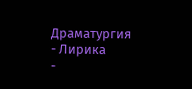Драматургия
- Лирика
-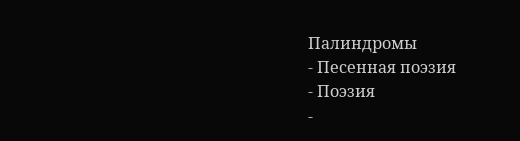Палиндромы
- Песенная поэзия
- Поэзия
-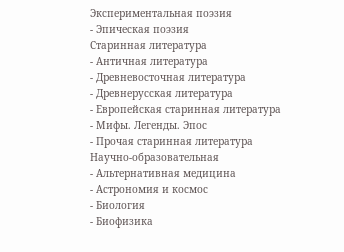Экспериментальная поэзия
- Эпическая поэзия
Старинная литература
- Античная литература
- Древневосточная литература
- Древнерусская литература
- Европейская старинная литература
- Мифы. Легенды. Эпос
- Прочая старинная литература
Научно-образовательная
- Альтернативная медицина
- Астрономия и космос
- Биология
- Биофизика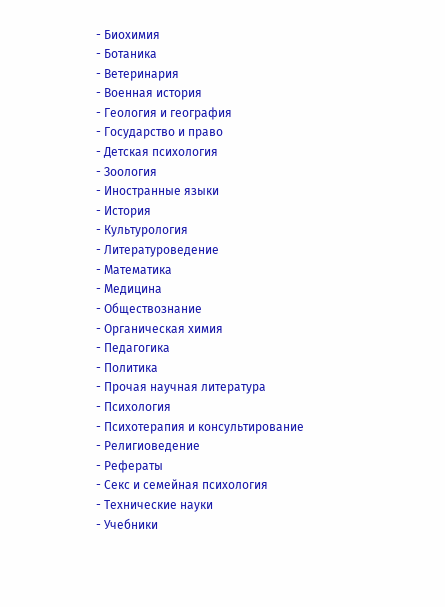- Биохимия
- Ботаника
- Ветеринария
- Военная история
- Геология и география
- Государство и право
- Детская психология
- Зоология
- Иностранные языки
- История
- Культурология
- Литературоведение
- Математика
- Медицина
- Обществознание
- Органическая химия
- Педагогика
- Политика
- Прочая научная литература
- Психология
- Психотерапия и консультирование
- Религиоведение
- Рефераты
- Секс и семейная психология
- Технические науки
- Учебники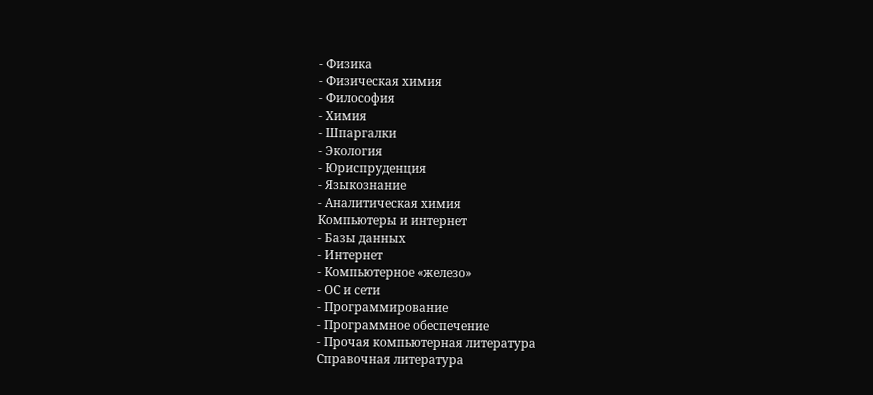- Физика
- Физическая химия
- Философия
- Химия
- Шпаргалки
- Экология
- Юриспруденция
- Языкознание
- Аналитическая химия
Компьютеры и интернет
- Базы данных
- Интернет
- Компьютерное «железо»
- ОС и сети
- Программирование
- Программное обеспечение
- Прочая компьютерная литература
Справочная литература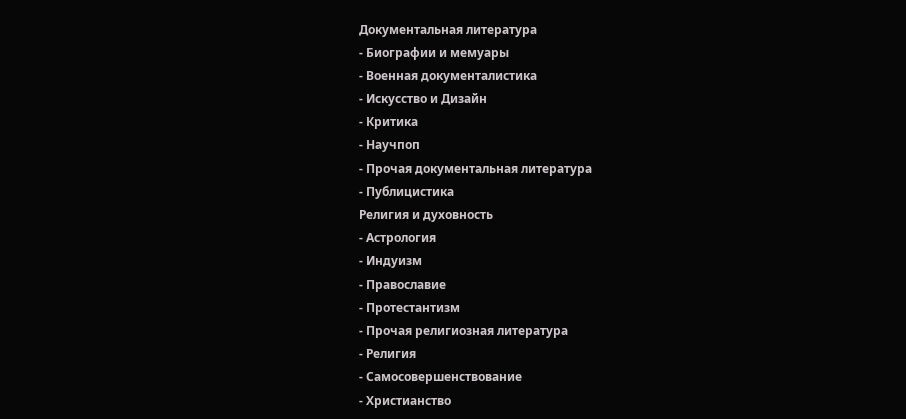Документальная литература
- Биографии и мемуары
- Военная документалистика
- Искусство и Дизайн
- Критика
- Научпоп
- Прочая документальная литература
- Публицистика
Религия и духовность
- Астрология
- Индуизм
- Православие
- Протестантизм
- Прочая религиозная литература
- Религия
- Самосовершенствование
- Христианство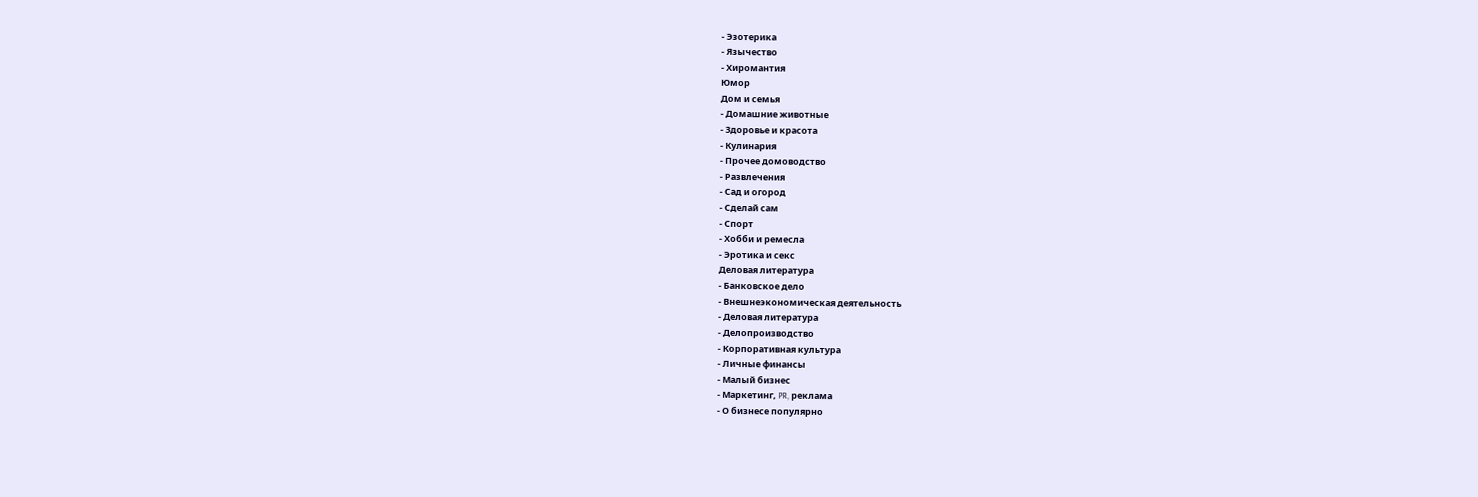- Эзотерика
- Язычество
- Хиромантия
Юмор
Дом и семья
- Домашние животные
- Здоровье и красота
- Кулинария
- Прочее домоводство
- Развлечения
- Сад и огород
- Сделай сам
- Спорт
- Хобби и ремесла
- Эротика и секс
Деловая литература
- Банковское дело
- Внешнеэкономическая деятельность
- Деловая литература
- Делопроизводство
- Корпоративная культура
- Личные финансы
- Малый бизнес
- Маркетинг, PR, реклама
- О бизнесе популярно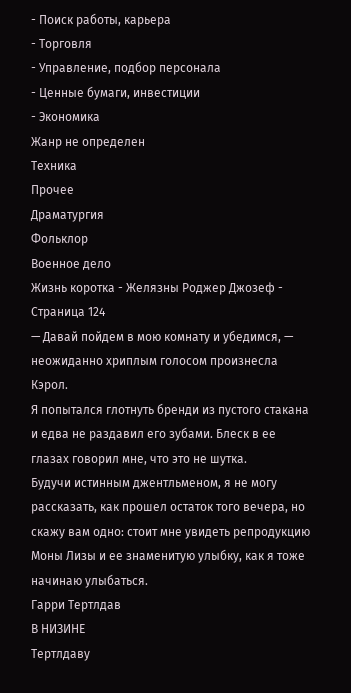- Поиск работы, карьера
- Торговля
- Управление, подбор персонала
- Ценные бумаги, инвестиции
- Экономика
Жанр не определен
Техника
Прочее
Драматургия
Фольклор
Военное дело
Жизнь коротка - Желязны Роджер Джозеф - Страница 124
— Давай пойдем в мою комнату и убедимся, — неожиданно хриплым голосом произнесла Кэрол.
Я попытался глотнуть бренди из пустого стакана и едва не раздавил его зубами. Блеск в ее глазах говорил мне, что это не шутка.
Будучи истинным джентльменом, я не могу рассказать, как прошел остаток того вечера, но скажу вам одно: стоит мне увидеть репродукцию Моны Лизы и ее знаменитую улыбку, как я тоже начинаю улыбаться.
Гарри Тертлдав
В НИЗИНЕ
Тертлдаву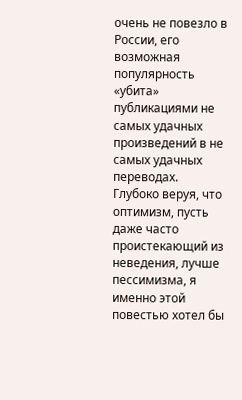очень не повезло в России, его возможная популярность «убита» публикациями не самых удачных произведений в не самых удачных переводах. Глубоко веруя, что оптимизм, пусть даже часто проистекающий из неведения, лучше пессимизма, я именно этой повестью хотел бы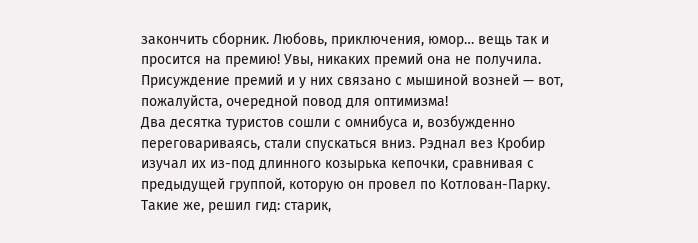закончить сборник. Любовь, приключения, юмор… вещь так и просится на премию! Увы, никаких премий она не получила. Присуждение премий и у них связано с мышиной возней — вот, пожалуйста, очередной повод для оптимизма!
Два десятка туристов сошли с омнибуса и, возбужденно переговариваясь, стали спускаться вниз. Рэднал вез Кробир изучал их из-под длинного козырька кепочки, сравнивая с предыдущей группой, которую он провел по Котлован-Парку. Такие же, решил гид: старик,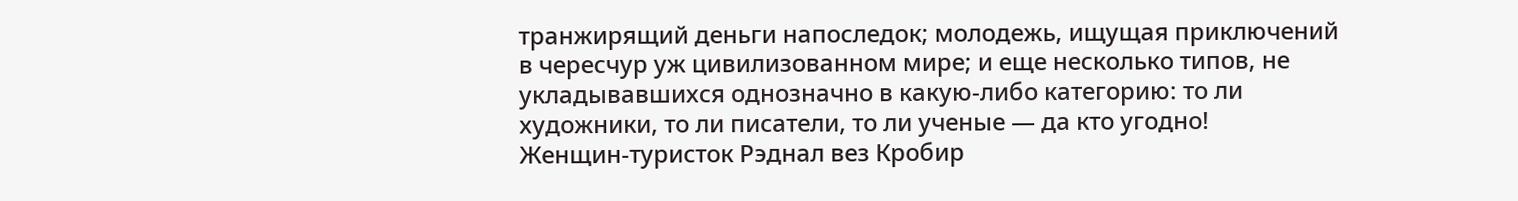транжирящий деньги напоследок; молодежь, ищущая приключений в чересчур уж цивилизованном мире; и еще несколько типов, не укладывавшихся однозначно в какую-либо категорию: то ли художники, то ли писатели, то ли ученые — да кто угодно!
Женщин-туристок Рэднал вез Кробир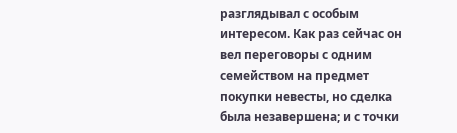разглядывал с особым интересом. Как раз сейчас он вел переговоры с одним семейством на предмет покупки невесты, но сделка была незавершена; и с точки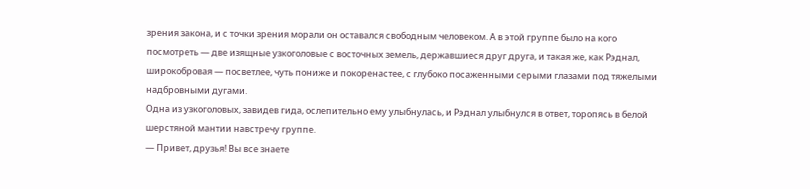зрения закона, и с точки зрения морали он оставался свободным человеком. А в этой группе было на кого посмотреть — две изящные узкоголовые с восточных земель, державшиеся друг друга, и такая же, как Рэднал, широкобровая — посветлее, чуть пониже и покоренастее, с глубоко посаженными серыми глазами под тяжелыми надбровными дугами.
Одна из узкоголовых, завидев гида, ослепительно ему улыбнулась, и Рэднал улыбнулся в ответ, торопясь в белой шерстяной мантии навстречу группе.
— Привет, друзья! Вы все знаете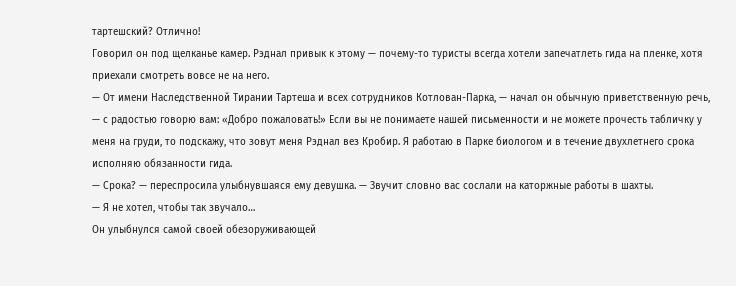тартешский? Отлично!
Говорил он под щелканье камер. Рэднал привык к этому — почему-то туристы всегда хотели запечатлеть гида на пленке, хотя приехали смотреть вовсе не на него.
— От имени Наследственной Тирании Тартеша и всех сотрудников Котлован-Парка, — начал он обычную приветственную речь, — с радостью говорю вам: «Добро пожаловать!» Если вы не понимаете нашей письменности и не можете прочесть табличку у меня на груди, то подскажу, что зовут меня Рэднал вез Кробир. Я работаю в Парке биологом и в течение двухлетнего срока исполняю обязанности гида.
— Срока? — переспросила улыбнувшаяся ему девушка. — Звучит словно вас сослали на каторжные работы в шахты.
— Я не хотел, чтобы так звучало…
Он улыбнулся самой своей обезоруживающей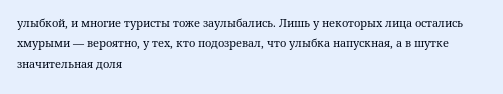улыбкой, и многие туристы тоже заулыбались. Лишь у некоторых лица остались хмурыми — вероятно, у тех, кто подозревал, что улыбка напускная, а в шутке значительная доля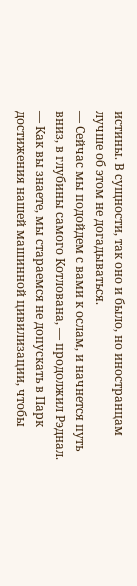истины. В сущности, так оно и было, но иностранцам лучше об этом не догадываться.
— Сейчас мы подойдем с вами к ослам, и начнется путь вниз, в глубины самого Котлована, — продолжил Рэднал. — Как вы знаете, мы стараемся не допускать в Парк достижения нашей машинной цивилизации, чтобы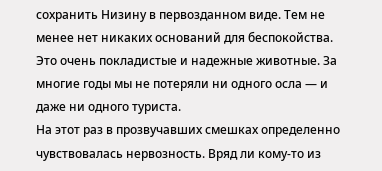сохранить Низину в первозданном виде. Тем не менее нет никаких оснований для беспокойства. Это очень покладистые и надежные животные. За многие годы мы не потеряли ни одного осла — и даже ни одного туриста.
На этот раз в прозвучавших смешках определенно чувствовалась нервозность. Вряд ли кому-то из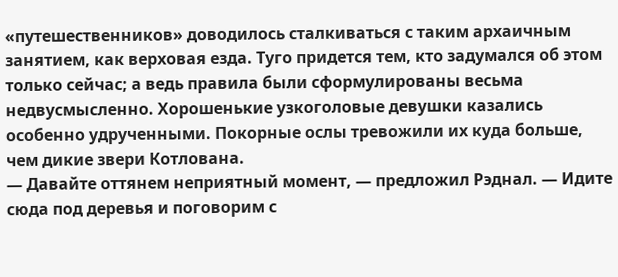«путешественников» доводилось сталкиваться с таким архаичным занятием, как верховая езда. Туго придется тем, кто задумался об этом только сейчас; а ведь правила были сформулированы весьма недвусмысленно. Хорошенькие узкоголовые девушки казались особенно удрученными. Покорные ослы тревожили их куда больше, чем дикие звери Котлована.
— Давайте оттянем неприятный момент, — предложил Рэднал. — Идите сюда под деревья и поговорим с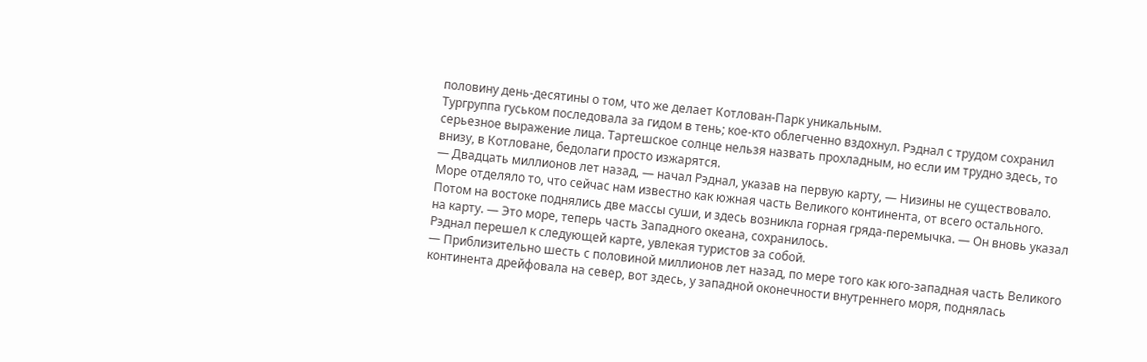половину день-десятины о том, что же делает Котлован-Парк уникальным.
Тургруппа гуськом последовала за гидом в тень; кое-кто облегченно вздохнул. Рэднал с трудом сохранил серьезное выражение лица. Тартешское солнце нельзя назвать прохладным, но если им трудно здесь, то внизу, в Котловане, бедолаги просто изжарятся.
— Двадцать миллионов лет назад, — начал Рэднал, указав на первую карту, — Низины не существовало. Море отделяло то, что сейчас нам известно как южная часть Великого континента, от всего остального. Потом на востоке поднялись две массы суши, и здесь возникла горная гряда-перемычка. — Он вновь указал на карту. — Это море, теперь часть Западного океана, сохранилось.
Рэднал перешел к следующей карте, увлекая туристов за собой.
— Приблизительно шесть с половиной миллионов лет назад, по мере того как юго-западная часть Великого континента дрейфовала на север, вот здесь, у западной оконечности внутреннего моря, поднялась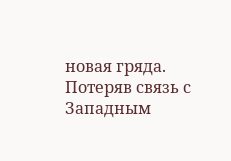новая гряда. Потеряв связь с Западным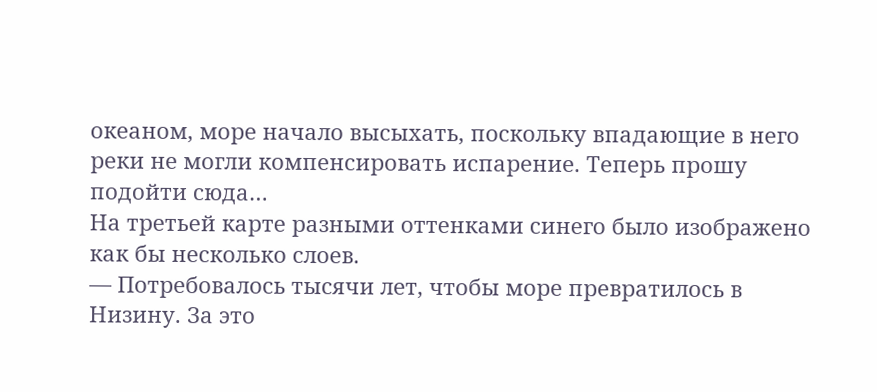океаном, море начало высыхать, поскольку впадающие в него реки не могли компенсировать испарение. Теперь прошу подойти сюда…
На третьей карте разными оттенками синего было изображено как бы несколько слоев.
— Потребовалось тысячи лет, чтобы море превратилось в Низину. За это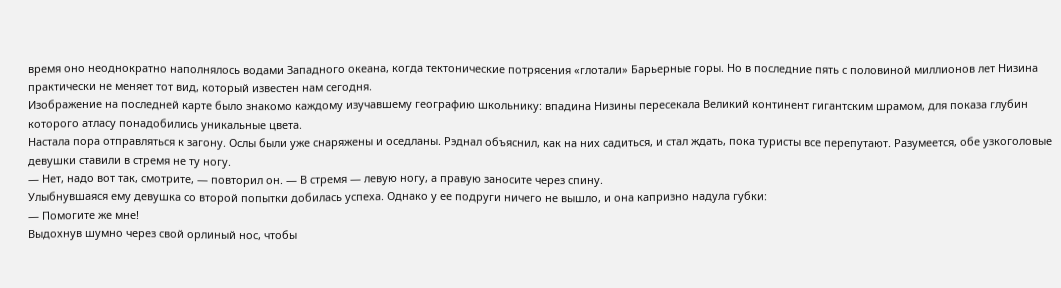время оно неоднократно наполнялось водами Западного океана, когда тектонические потрясения «глотали» Барьерные горы. Но в последние пять с половиной миллионов лет Низина практически не меняет тот вид, который известен нам сегодня.
Изображение на последней карте было знакомо каждому изучавшему географию школьнику: впадина Низины пересекала Великий континент гигантским шрамом, для показа глубин которого атласу понадобились уникальные цвета.
Настала пора отправляться к загону. Ослы были уже снаряжены и оседланы. Рэднал объяснил, как на них садиться, и стал ждать, пока туристы все перепутают. Разумеется, обе узкоголовые девушки ставили в стремя не ту ногу.
— Нет, надо вот так, смотрите, — повторил он. — В стремя — левую ногу, а правую заносите через спину.
Улыбнувшаяся ему девушка со второй попытки добилась успеха. Однако у ее подруги ничего не вышло, и она капризно надула губки:
— Помогите же мне!
Выдохнув шумно через свой орлиный нос, чтобы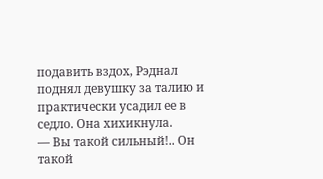подавить вздох, Рэднал поднял девушку за талию и практически усадил ее в седло. Она хихикнула.
— Вы такой сильный!.. Он такой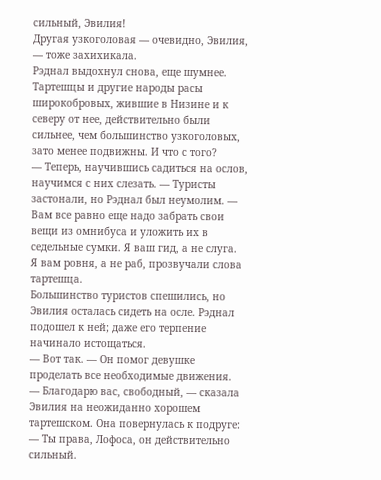сильный, Эвилия!
Другая узкоголовая — очевидно, Эвилия, — тоже захихикала.
Рэднал выдохнул снова, еще шумнее. Тартешцы и другие народы расы широкобровых, жившие в Низине и к северу от нее, действительно были сильнее, чем большинство узкоголовых, зато менее подвижны. И что с того?
— Теперь, научившись садиться на ослов, научимся с них слезать. — Туристы застонали, но Рэднал был неумолим. — Вам все равно еще надо забрать свои вещи из омнибуса и уложить их в седельные сумки. Я ваш гид, а не слуга.
Я вам ровня, а не раб, прозвучали слова тартешца.
Большинство туристов спешились, но Эвилия осталась сидеть на осле. Рэднал подошел к ней; даже его терпение начинало истощаться.
— Вот так. — Он помог девушке проделать все необходимые движения.
— Благодарю вас, свободный, — сказала Эвилия на неожиданно хорошем тартешском. Она повернулась к подруге: — Ты права, Лофоса, он действительно сильный.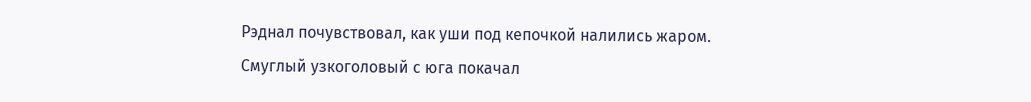Рэднал почувствовал, как уши под кепочкой налились жаром.
Смуглый узкоголовый с юга покачал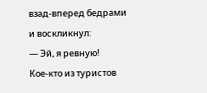взад-вперед бедрами и воскликнул:
— Эй, я ревную!
Кое-кто из туристов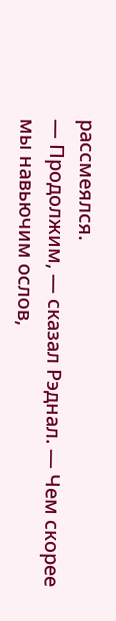рассмеялся.
— Продолжим, — сказал Рэднал. — Чем скорее мы навьючим ослов,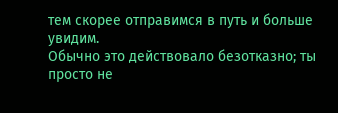тем скорее отправимся в путь и больше увидим.
Обычно это действовало безотказно; ты просто не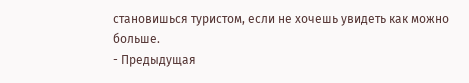становишься туристом, если не хочешь увидеть как можно больше.
- Предыдущая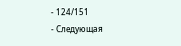- 124/151
- Следующая